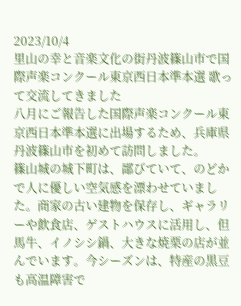2023/10/4
里山の幸と音楽文化の街丹波篠山市で国際声楽コンクール東京西日本準本選 歌って交流してきました
八月にご報告した国際声楽コンクール東京西日本準本選に出場するため、兵庫県丹波篠山市を初めて訪問しました。
篠山城の城下町は、鄙びていて、のどかで人に優しい空気感を漂わせていました。商家の古い建物を保存し、ギャラリーや飲食店、ゲストハウスに活用し、但馬牛、イノシシ鍋、大きな焼栗の店が並んでいます。今シーズンは、特産の黒豆も高温障害で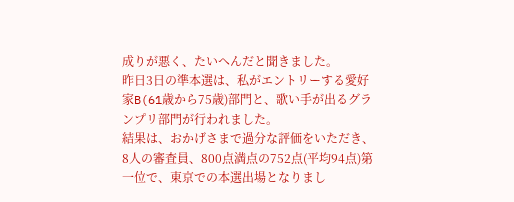成りが悪く、たいへんだと聞きました。
昨日3日の準本選は、私がエントリーする愛好家B(61歳から75歳)部門と、歌い手が出るグランプリ部門が行われました。
結果は、おかげさまで過分な評価をいただき、8人の審査員、800点満点の752点(平均94点)第一位で、東京での本選出場となりまし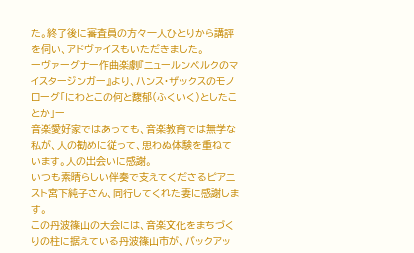た。終了後に審査員の方々一人ひとりから講評を伺い、アドヴァイスもいただきました。
ーヴァーグナー作曲楽劇『ニュールンベルクのマイスタージンガー』より、ハンス・ザックスのモノローグ「にわとこの何と馥郁(ふくいく)としたことか」ー
音楽愛好家ではあっても、音楽教育では無学な私が、人の勧めに従って、思わぬ体験を重ねています。人の出会いに感謝。
いつも素晴らしい伴奏で支えてくださるピアニスト宮下純子さん、同行してくれた妻に感謝します。
この丹波篠山の大会には、音楽文化をまちづくりの柱に据えている丹波篠山市が、バックアッ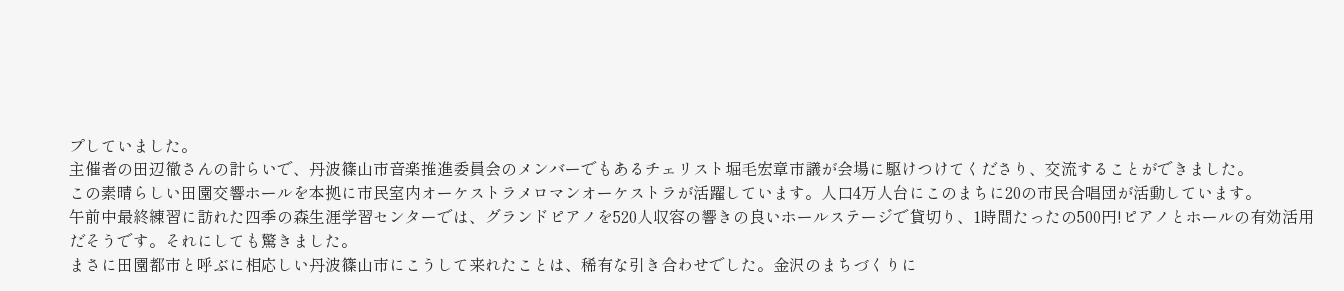プしていました。
主催者の田辺徹さんの計らいで、丹波篠山市音楽推進委員会のメンバーでもあるチェリスト堀毛宏章市議が会場に駆けつけてくださり、交流することができました。
この素晴らしい田園交響ホールを本拠に市民室内オーケストラメロマンオーケストラが活躍しています。人口4万人台にこのまちに20の市民合唱団が活動しています。
午前中最終練習に訪れた四季の森生涯学習センターでは、グランドピアノを520人収容の響きの良いホールステージで貸切り、1時間たったの500円!ピアノとホールの有効活用だそうです。それにしても驚きました。
まさに田園都市と呼ぶに相応しい丹波篠山市にこうして来れたことは、稀有な引き合わせでした。金沢のまちづくりに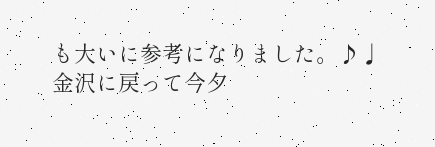も大いに参考になりました。♪♩
金沢に戻って今夕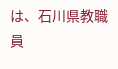は、石川県教職員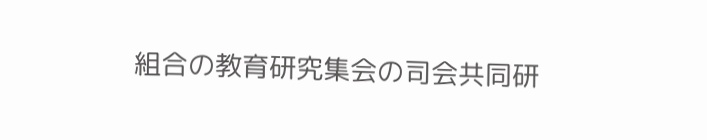組合の教育研究集会の司会共同研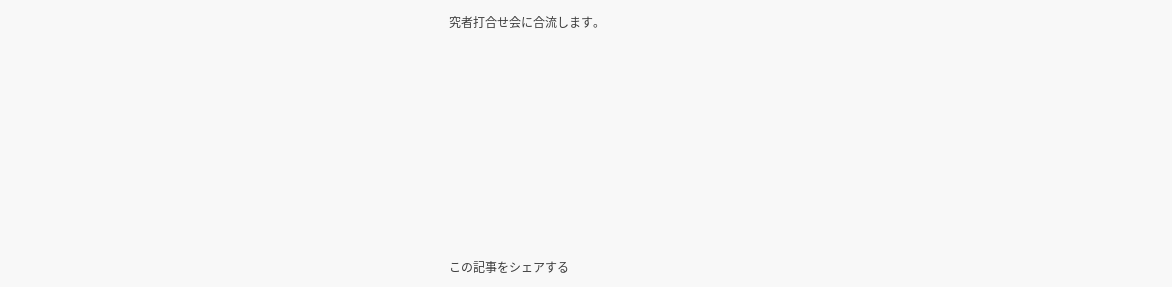究者打合せ会に合流します。









この記事をシェアする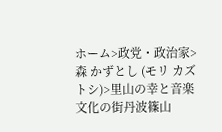ホーム>政党・政治家>森 かずとし (モリ カズトシ)>里山の幸と音楽文化の街丹波篠山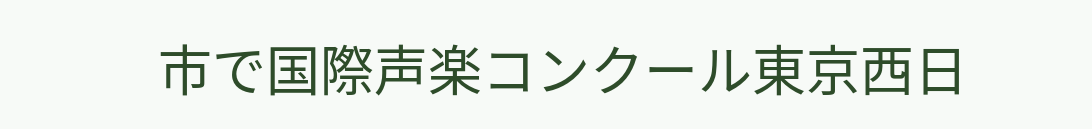市で国際声楽コンクール東京西日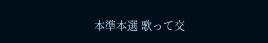本準本選 歌って交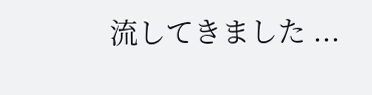流してきました ...